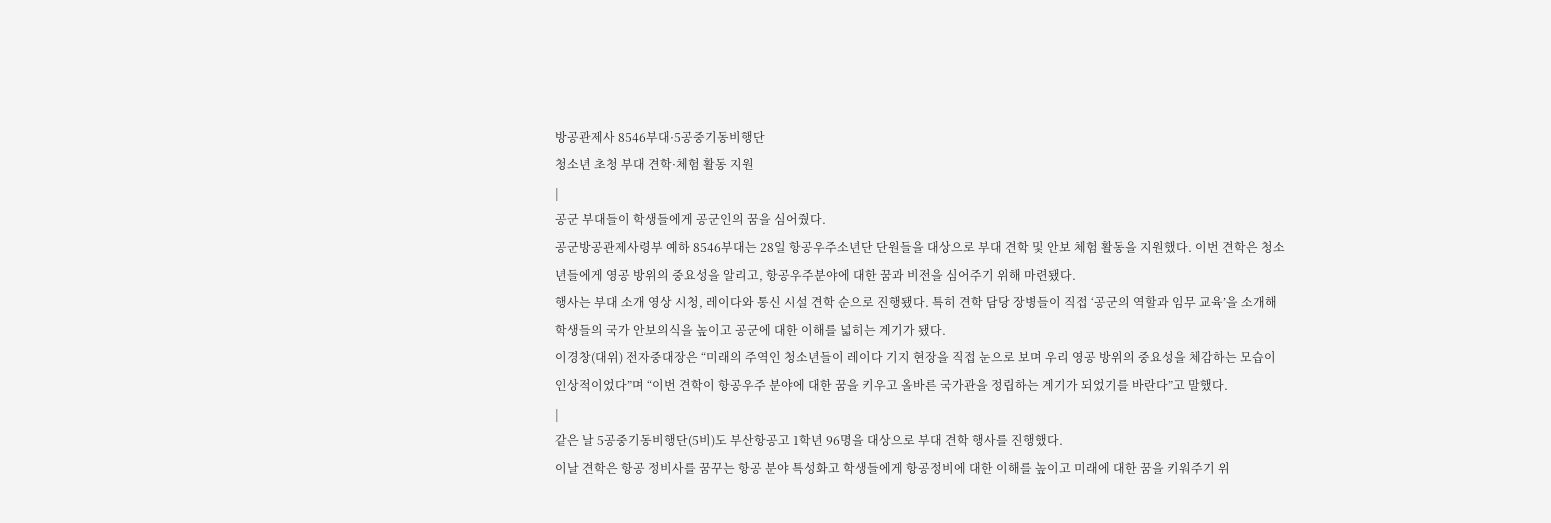방공관제사 8546부대·5공중기동비행단
청소년 초청 부대 견학·체험 활동 지원
|
공군 부대들이 학생들에게 공군인의 꿈을 심어줬다.
공군방공관제사령부 예하 8546부대는 28일 항공우주소년단 단원들을 대상으로 부대 견학 및 안보 체험 활동을 지원했다. 이번 견학은 청소년들에게 영공 방위의 중요성을 알리고, 항공우주분야에 대한 꿈과 비전을 심어주기 위해 마련됐다.
행사는 부대 소개 영상 시청, 레이다와 통신 시설 견학 순으로 진행됐다. 특히 견학 담당 장병들이 직접 ‘공군의 역할과 임무 교육’을 소개해 학생들의 국가 안보의식을 높이고 공군에 대한 이해를 넓히는 계기가 됐다.
이경창(대위) 전자중대장은 “미래의 주역인 청소년들이 레이다 기지 현장을 직접 눈으로 보며 우리 영공 방위의 중요성을 체감하는 모습이 인상적이었다”며 “이번 견학이 항공우주 분야에 대한 꿈을 키우고 올바른 국가관을 정립하는 계기가 되었기를 바란다”고 말했다.
|
같은 날 5공중기동비행단(5비)도 부산항공고 1학년 96명을 대상으로 부대 견학 행사를 진행했다.
이날 견학은 항공 정비사를 꿈꾸는 항공 분야 특성화고 학생들에게 항공정비에 대한 이해를 높이고 미래에 대한 꿈을 키워주기 위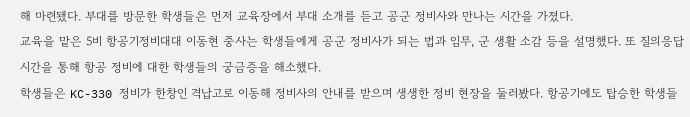해 마련됐다. 부대를 방문한 학생들은 먼저 교육장에서 부대 소개를 듣고 공군 정비사와 만나는 시간을 가졌다.
교육을 맡은 5비 항공기정비대대 이동현 중사는 학생들에게 공군 정비사가 되는 법과 임무, 군 생활 소감 등을 설명했다. 또 질의응답 시간을 통해 항공 정비에 대한 학생들의 궁금증을 해소했다.
학생들은 KC-330 정비가 한창인 격납고로 이동해 정비사의 안내를 받으며 생생한 정비 현장을 둘러봤다. 항공기에도 탑승한 학생들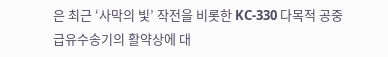은 최근 ‘사막의 빛’ 작전을 비롯한 KC-330 다목적 공중급유수송기의 활약상에 대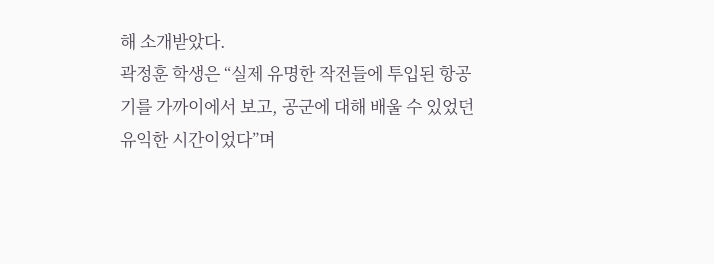해 소개받았다.
곽정훈 학생은 “실제 유명한 작전들에 투입된 항공기를 가까이에서 보고, 공군에 대해 배울 수 있었던 유익한 시간이었다”며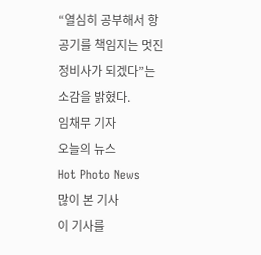“열심히 공부해서 항공기를 책임지는 멋진 정비사가 되겠다”는 소감을 밝혔다.
임채무 기자
오늘의 뉴스
Hot Photo News
많이 본 기사
이 기사를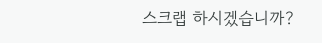스크랩 하시겠습니까?